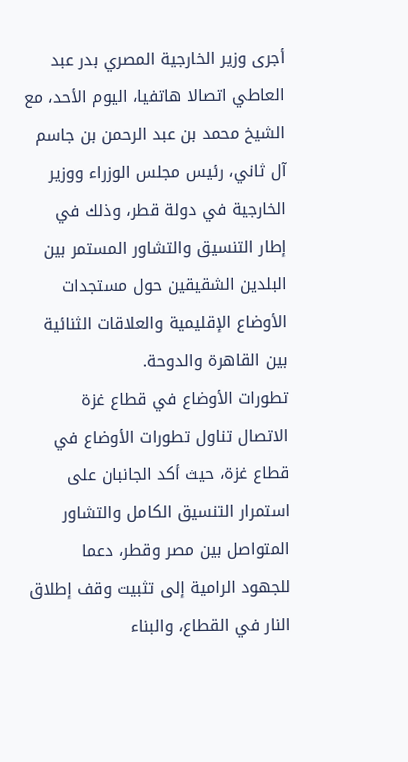أجرى وزير الخارجية المصري بدر عبد العاطي اتصالا هاتفيا، اليوم الأحد، مع الشيخ محمد بن عبد الرحمن بن جاسم آل ثاني، رئيس مجلس الوزراء ووزير الخارجية في دولة قطر، وذلك في إطار التنسيق والتشاور المستمر بين البلدين الشقيقين حول مستجدات الأوضاع الإقليمية والعلاقات الثنائية بين القاهرة والدوحة.
تطورات الأوضاع في قطاع غزة
الاتصال تناول تطورات الأوضاع في قطاع غزة، حيث أكد الجانبان على استمرار التنسيق الكامل والتشاور المتواصل بين مصر وقطر، دعما للجهود الرامية إلى تثبيت وقف إطلاق النار في القطاع، والبناء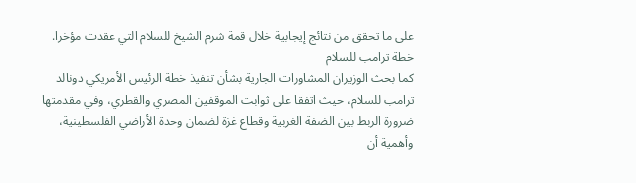على ما تحقق من نتائج إيجابية خلال قمة شرم الشيخ للسلام التي عقدت مؤخرا.
خطة ترامب للسلام
كما بحث الوزيران المشاورات الجارية بشأن تنفيذ خطة الرئيس الأمريكي دونالد ترامب للسلام، حيث اتفقا على ثوابت الموقفين المصري والقطري، وفي مقدمتها ضرورة الربط بين الضفة الغربية وقطاع غزة لضمان وحدة الأراضي الفلسطينية، وأهمية أن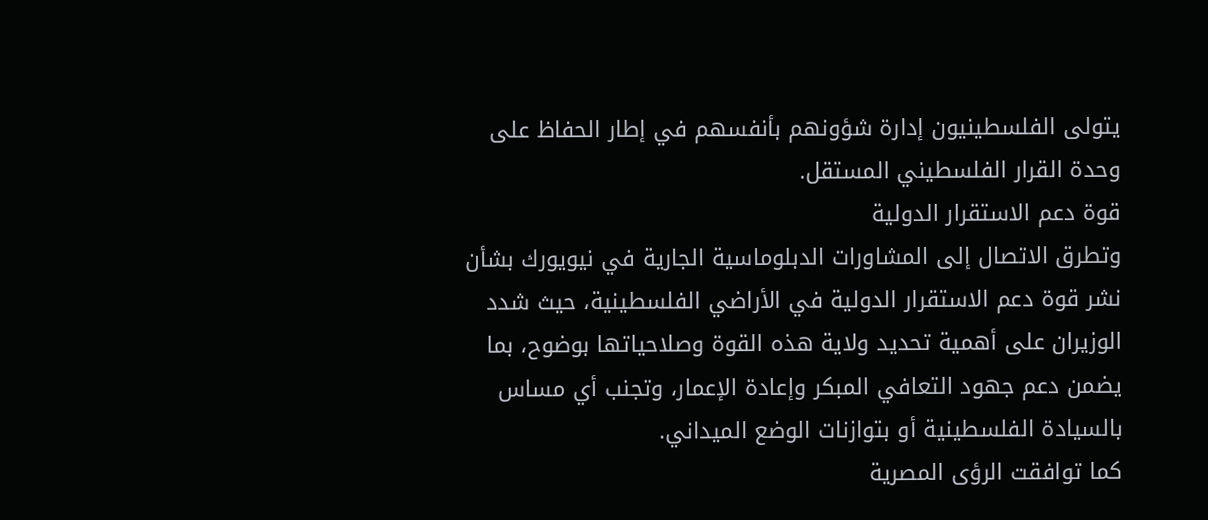يتولى الفلسطينيون إدارة شؤونهم بأنفسهم في إطار الحفاظ على وحدة القرار الفلسطيني المستقل.
قوة دعم الاستقرار الدولية
وتطرق الاتصال إلى المشاورات الدبلوماسية الجارية في نيويورك بشأن نشر قوة دعم الاستقرار الدولية في الأراضي الفلسطينية، حيث شدد الوزيران على أهمية تحديد ولاية هذه القوة وصلاحياتها بوضوح، بما يضمن دعم جهود التعافي المبكر وإعادة الإعمار، وتجنب أي مساس بالسيادة الفلسطينية أو بتوازنات الوضع الميداني.
كما توافقت الرؤى المصرية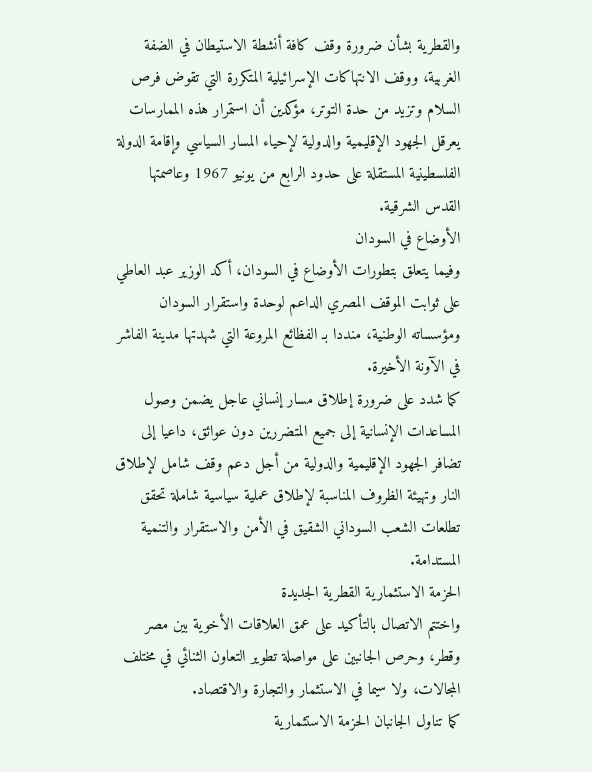والقطرية بشأن ضرورة وقف كافة أنشطة الاستيطان في الضفة الغربية، ووقف الانتهاكات الإسرائيلية المتكررة التي تقوض فرص السلام وتزيد من حدة التوتر، مؤكدين أن استمرار هذه الممارسات يعرقل الجهود الإقليمية والدولية لإحياء المسار السياسي وإقامة الدولة الفلسطينية المستقلة على حدود الرابع من يونيو 1967 وعاصمتها القدس الشرقية.
الأوضاع في السودان
وفيما يتعلق بتطورات الأوضاع في السودان، أكد الوزير عبد العاطي على ثوابت الموقف المصري الداعم لوحدة واستقرار السودان ومؤسساته الوطنية، منددا بـ الفظائع المروعة التي شهدتها مدينة الفاشر في الآونة الأخيرة.
كما شدد على ضرورة إطلاق مسار إنساني عاجل يضمن وصول المساعدات الإنسانية إلى جميع المتضررين دون عوائق، داعيا إلى تضافر الجهود الإقليمية والدولية من أجل دعم وقف شامل لإطلاق النار وتهيئة الظروف المناسبة لإطلاق عملية سياسية شاملة تحقق تطلعات الشعب السوداني الشقيق في الأمن والاستقرار والتنمية المستدامة.
الحزمة الاستثمارية القطرية الجديدة
واختتم الاتصال بالتأكيد على عمق العلاقات الأخوية بين مصر وقطر، وحرص الجانبين على مواصلة تطوير التعاون الثنائي في مختلف المجالات، ولا سيما في الاستثمار والتجارة والاقتصاد.
كما تناول الجانبان الحزمة الاستثمارية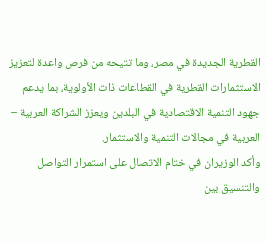القطرية الجديدة في مصر، وما تتيحه من فرص واعدة لتعزيز الاستثمارات القطرية في القطاعات ذات الأولوية، بما يدعم جهود التنمية الاقتصادية في البلدين ويعزز الشراكة العربية – العربية في مجالات التنمية والاستثمار.
وأكد الوزيران في ختام الاتصال على استمرار التواصل والتنسيق بين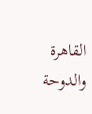القاهرة والدوحة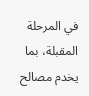في المرحلة المقبلة، بما يخدم مصالح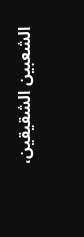الشعبين الشقيقين،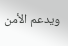ويدعم الأمن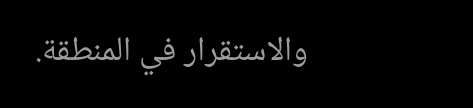والاستقرار في المنطقة.